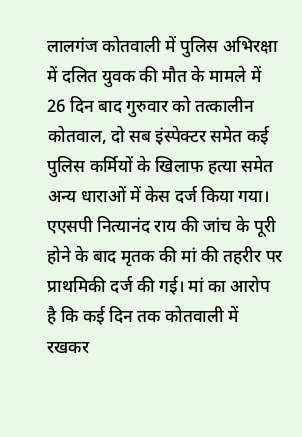लालगंज कोतवाली में पुलिस अभिरक्षा में दलित युवक की मौत के मामले में 26 दिन बाद गुरुवार को तत्कालीन कोतवाल, दो सब इंस्पेक्टर समेत कई पुलिस कर्मियों के खिलाफ हत्या समेत अन्य धाराओं में केस दर्ज किया गया। एएसपी नित्यानंद राय की जांच के पूरी होने के बाद मृतक की मां की तहरीर पर प्राथमिकी दर्ज की गई। मां का आरोप है कि कई दिन तक कोतवाली में रखकर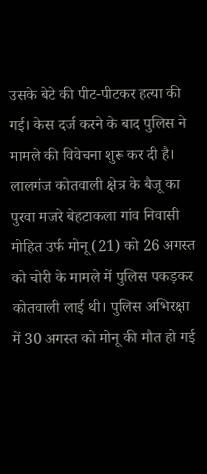उसके बेटे की पीट-पीटकर हत्या की गई। केस दर्ज करने के बाद पुलिस ने मामले की विवेचना शुरू कर दी है।
लालगंज कोतवाली क्षेत्र के बैजू का पुरवा मजरे बेहटाकला गांव निवासी मोहित उर्फ मोनू (21) को 26 अगस्त को चोरी के मामले में पुलिस पकड़कर कोतवाली लाई थी। पुलिस अभिरक्षा में 30 अगस्त को मोनू की मौत हो गई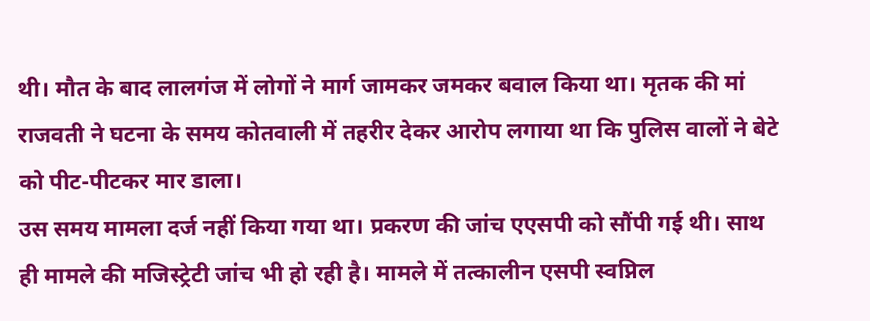थी। मौत के बाद लालगंज में लोगों ने मार्ग जामकर जमकर बवाल किया था। मृतक की मां राजवती ने घटना के समय कोतवाली में तहरीर देकर आरोप लगाया था कि पुलिस वालों ने बेटे को पीट-पीटकर मार डाला।
उस समय मामला दर्ज नहीं किया गया था। प्रकरण की जांच एएसपी को सौंपी गई थी। साथ ही मामले की मजिस्ट्रेटी जांच भी हो रही है। मामले में तत्कालीन एसपी स्वप्निल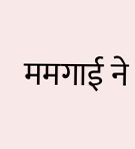ममगाई ने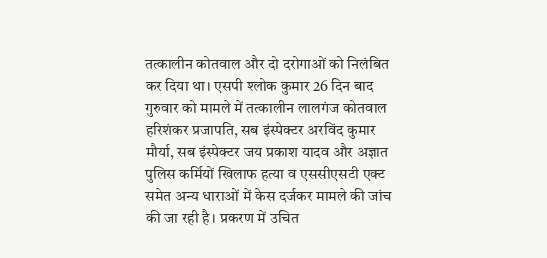तत्कालीन कोतवाल और दो दरोगाओं को निलंबित कर दिया था। एसपी श्लोक कुमार 26 दिन बाद गुरुवार को मामले में तत्कालीन लालगंज कोतवाल हरिशंकर प्रजापति, सब इंस्पेक्टर अरविंद कुमार मौर्या, सब इंस्पेक्टर जय प्रकाश यादव और अज्ञात पुलिस कर्मियों खिलाफ हत्या व एससीएसटी एक्ट समेत अन्य धाराओं में केस दर्जकर मामले की जांच की जा रही है। प्रकरण में उचित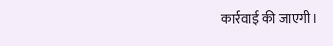कार्रवाई की जाएगी।